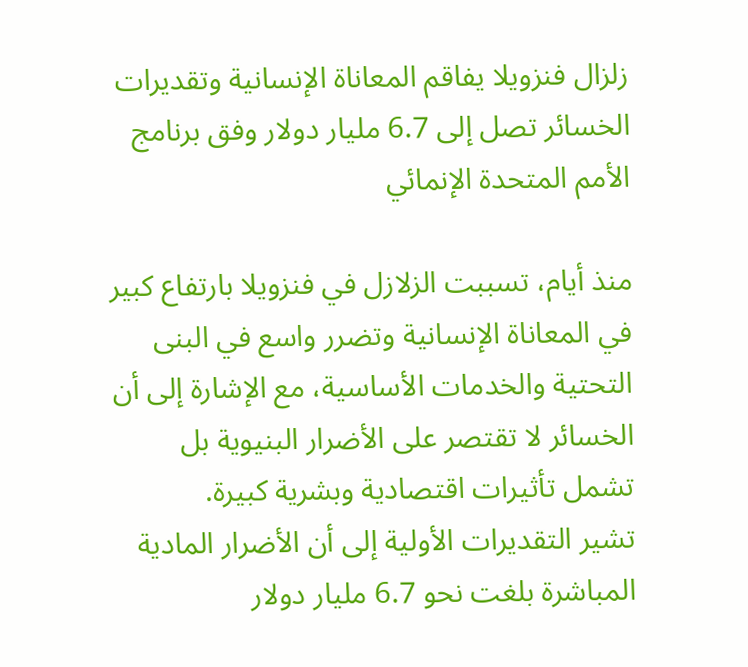زلزال فنزويلا يفاقم المعاناة الإنسانية وتقديرات الخسائر تصل إلى 6.7 مليار دولار وفق برنامج الأمم المتحدة الإنمائي

منذ أيام، تسببت الزلازل في فنزويلا بارتفاع كبير في المعاناة الإنسانية وتضرر واسع في البنى التحتية والخدمات الأساسية، مع الإشارة إلى أن الخسائر لا تقتصر على الأضرار البنيوية بل تشمل تأثيرات اقتصادية وبشرية كبيرة.
تشير التقديرات الأولية إلى أن الأضرار المادية المباشرة بلغت نحو 6.7 مليار دولار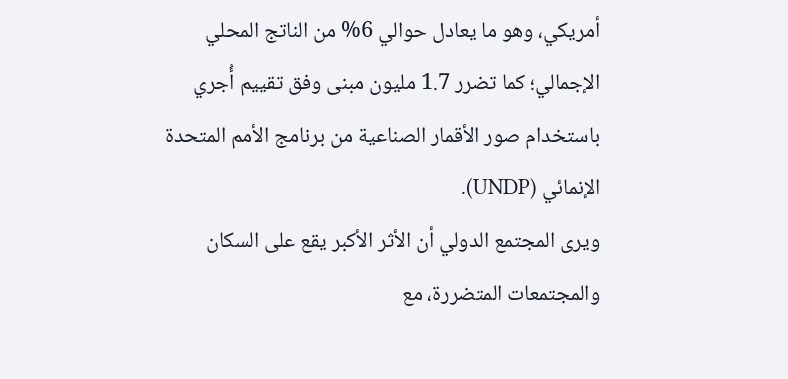أمريكي، وهو ما يعادل حوالي 6% من الناتج المحلي الإجمالي؛ كما تضرر 1.7 مليون مبنى وفق تقييم أُجري باستخدام صور الأقمار الصناعية من برنامج الأمم المتحدة الإنمائي (UNDP).
ويرى المجتمع الدولي أن الأثر الأكبر يقع على السكان والمجتمعات المتضررة، مع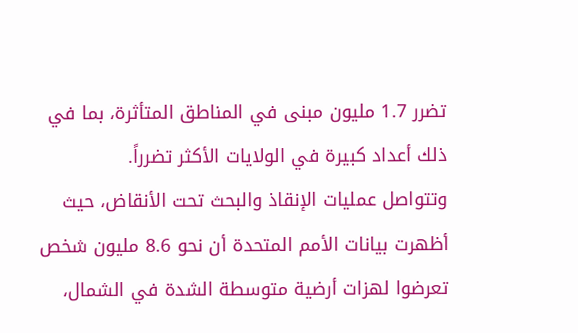تضرر 1.7 مليون مبنى في المناطق المتأثرة، بما في ذلك أعداد كبيرة في الولايات الأكثر تضرراً.
وتتواصل عمليات الإنقاذ والبحث تحت الأنقاض، حيث أظهرت بيانات الأمم المتحدة أن نحو 8.6 مليون شخص تعرضوا لهزات أرضية متوسطة الشدة في الشمال،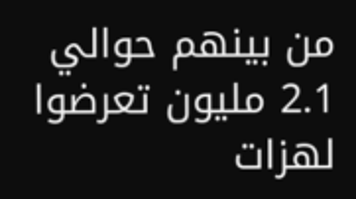من بينهم حوالي 2.1 مليون تعرضوا لهزات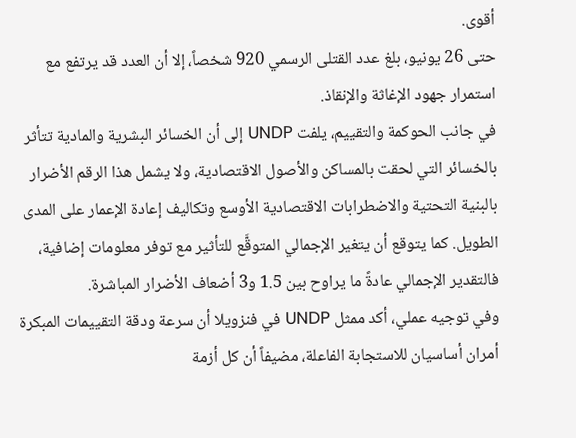أقوى.
حتى 26 يونيو، بلغ عدد القتلى الرسمي 920 شخصاً، إلا أن العدد قد يرتفع مع استمرار جهود الإغاثة والإنقاذ.
في جانب الحوكمة والتقييم، يلفت UNDP إلى أن الخسائر البشرية والمادية تتأثر بالخسائر التي لحقت بالمساكن والأصول الاقتصادية، ولا يشمل هذا الرقم الأضرار بالبنية التحتية والاضطرابات الاقتصادية الأوسع وتكاليف إعادة الإعمار على المدى الطويل. كما يتوقع أن يتغير الإجمالي المتوقَّع للتأثير مع توفر معلومات إضافية، فالتقدير الإجمالي عادةً ما يراوح بين 1.5 و3 أضعاف الأضرار المباشرة.
وفي توجيه عملي، أكد ممثل UNDP في فنزويلا أن سرعة ودقة التقييمات المبكرة أمران أساسيان للاستجابة الفاعلة، مضيفاً أن كل أزمة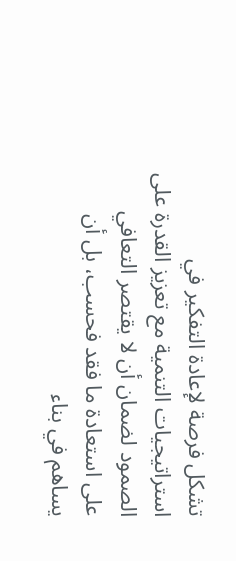تشكل فرصة لإعادة التفكير في استراتيجيات التنمية مع تعزيز القدرة على الصمود لضمان أن لا يقتصر التعافي على استعادة ما فقد فحسب، بل أن يساهم في بناء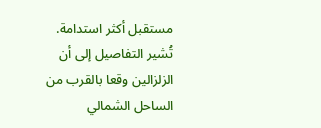مستقبل أكثر استدامة.
تُشير التفاصيل إلى أن الزلزالين وقعا بالقرب من الساحل الشمالي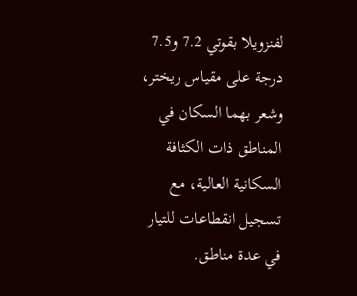لفنزويلا بقوتي 7.2 و7.5 درجة على مقياس ريختر، وشعر بهما السكان في المناطق ذات الكثافة السكانية العالية، مع تسجيل انقطاعات للتيار في عدة مناطق.